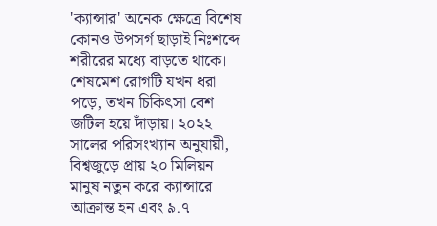'ক্যান্সার' অনেক ক্ষেত্রে বিশেষ কোনও উপসর্গ ছাড়াই নিঃশব্দে শরীরের মধ্যে বাড়তে থাকে। শেষমেশ রোগটি যখন ধরা পড়ে, তখন চিকিৎসা বেশ জটিল হয়ে দাঁড়ায়। ২০২২ সালের পরিসংখ্যান অনুযায়ী, বিশ্বজুড়ে প্রায় ২০ মিলিয়ন মানুষ নতুন করে ক্যান্সারে আক্রান্ত হন এবং ৯.৭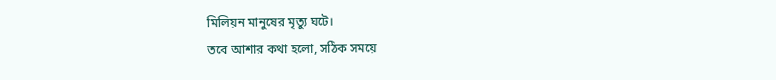মিলিয়ন মানুষের মৃত্যু ঘটে।
তবে আশার কথা হলো, সঠিক সময়ে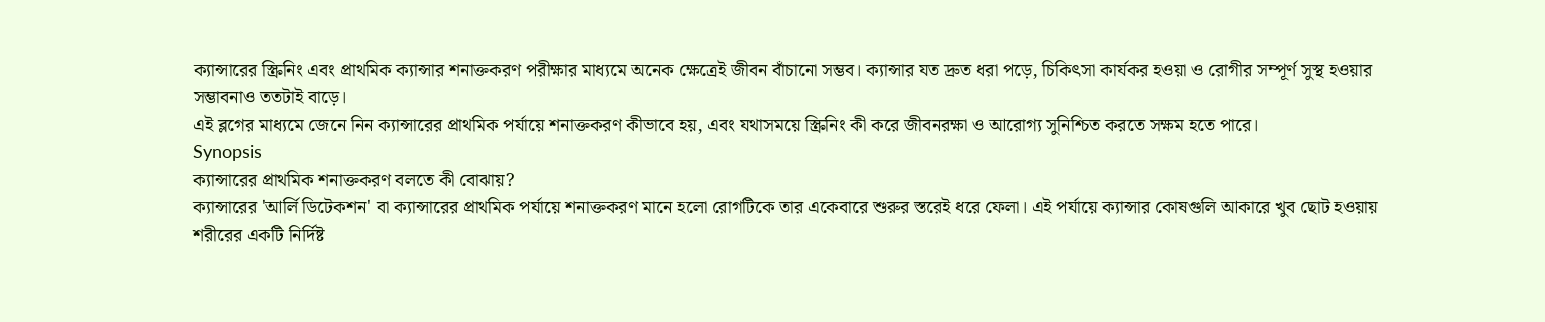ক্যান্সারের স্ক্রিনিং এবং প্রাথমিক ক্যান্সার শনাক্তকরণ পরীক্ষার মাধ্যমে অনেক ক্ষেত্রেই জীবন বাঁচানো সম্ভব। ক্যান্সার যত দ্রুত ধরা পড়ে, চিকিৎসা কার্যকর হওয়া ও রোগীর সম্পূর্ণ সুস্থ হওয়ার সম্ভাবনাও ততটাই বাড়ে।
এই ব্লগের মাধ্যমে জেনে নিন ক্যান্সারের প্রাথমিক পর্যায়ে শনাক্তকরণ কীভাবে হয়, এবং যথাসময়ে স্ক্রিনিং কী করে জীবনরক্ষা ও আরোগ্য সুনিশ্চিত করতে সক্ষম হতে পারে।
Synopsis
ক্যান্সারের প্রাথমিক শনাক্তকরণ বলতে কী বোঝায়?
ক্যান্সারের 'আর্লি ডিটেকশন' বা ক্যান্সারের প্রাথমিক পর্যায়ে শনাক্তকরণ মানে হলো রোগটিকে তার একেবারে শুরুর স্তরেই ধরে ফেলা। এই পর্যায়ে ক্যান্সার কোষগুলি আকারে খুব ছোট হওয়ায় শরীরের একটি নির্দিষ্ট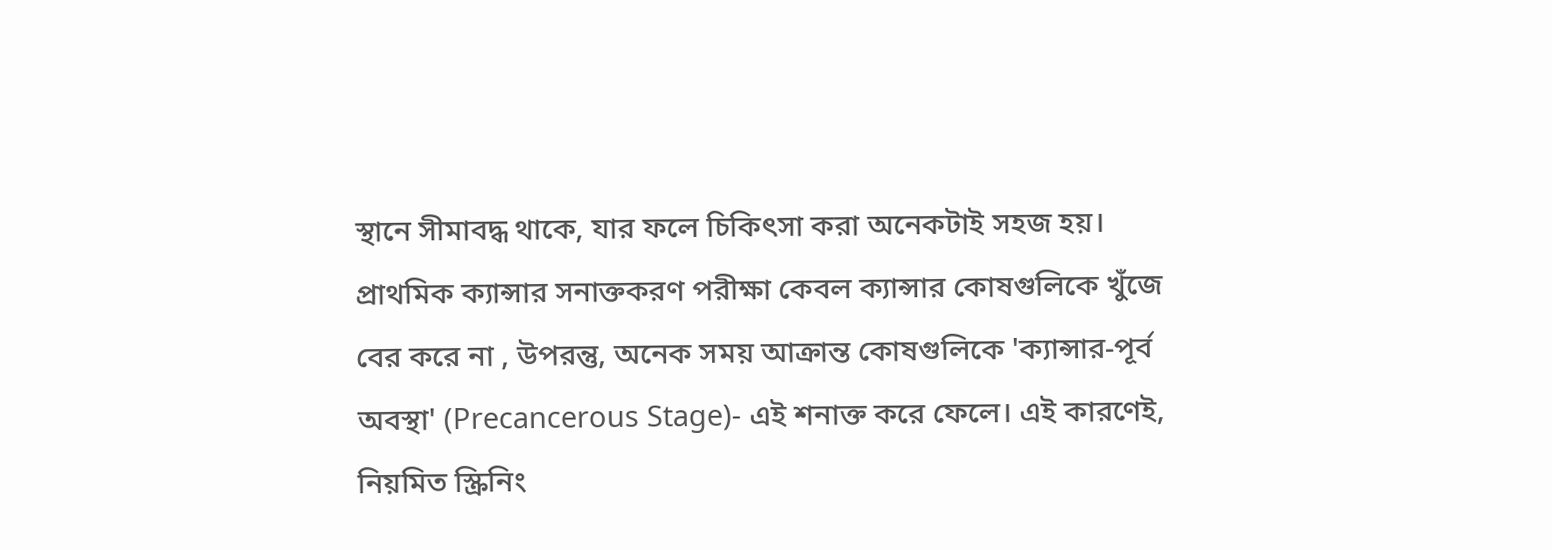স্থানে সীমাবদ্ধ থাকে, যার ফলে চিকিৎসা করা অনেকটাই সহজ হয়।
প্রাথমিক ক্যান্সার সনাক্তকরণ পরীক্ষা কেবল ক্যান্সার কোষগুলিকে খুঁজে বের করে না , উপরন্তু, অনেক সময় আক্রান্ত কোষগুলিকে 'ক্যান্সার-পূর্ব অবস্থা' (Precancerous Stage)- এই শনাক্ত করে ফেলে। এই কারণেই, নিয়মিত স্ক্রিনিং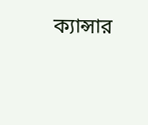ক্যান্সার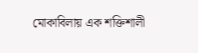মোকাবিলায় এক শক্তিশালী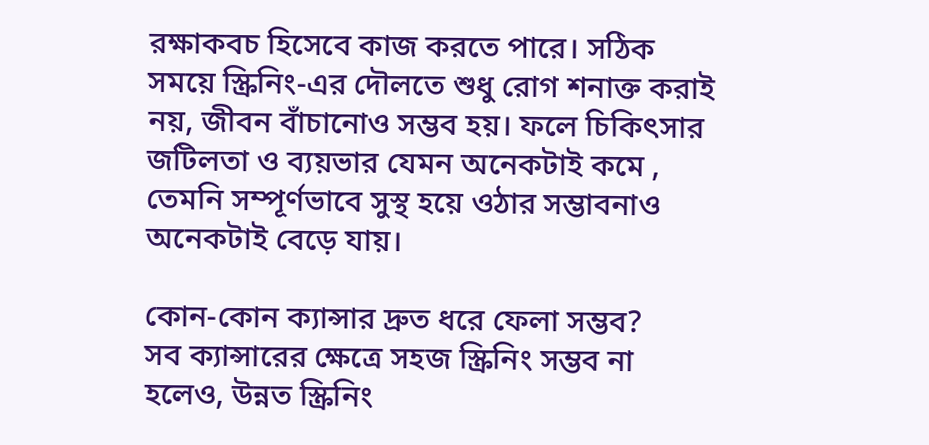রক্ষাকবচ হিসেবে কাজ করতে পারে। সঠিক সময়ে স্ক্রিনিং-এর দৌলতে শুধু রোগ শনাক্ত করাই নয়, জীবন বাঁচানোও সম্ভব হয়। ফলে চিকিৎসার জটিলতা ও ব্যয়ভার যেমন অনেকটাই কমে , তেমনি সম্পূর্ণভাবে সুস্থ হয়ে ওঠার সম্ভাবনাও অনেকটাই বেড়ে যায়।

কোন-কোন ক্যান্সার দ্রুত ধরে ফেলা সম্ভব?
সব ক্যান্সারের ক্ষেত্রে সহজ স্ক্রিনিং সম্ভব না হলেও, উন্নত স্ক্রিনিং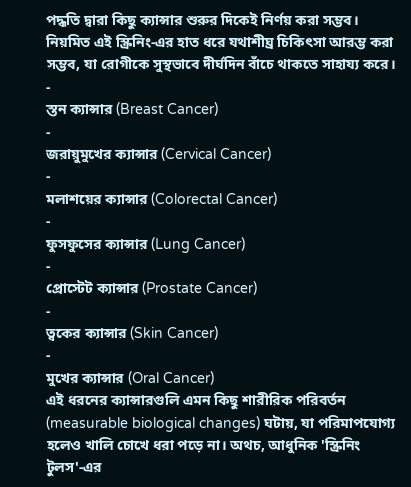পদ্ধতি দ্বারা কিছু ক্যান্সার শুরুর দিকেই নির্ণয় করা সম্ভব। নিয়মিত এই স্ক্রিনিং-এর হাত ধরে যথাশীঘ্র চিকিৎসা আরম্ভ করা সম্ভব, যা রোগীকে সুস্থভাবে দীর্ঘদিন বাঁচে থাকতে সাহায্য করে।
-
স্তন ক্যান্সার (Breast Cancer)
-
জরায়ুমুখের ক্যান্সার (Cervical Cancer)
-
মলাশয়ের ক্যান্সার (Colorectal Cancer)
-
ফুসফুসের ক্যান্সার (Lung Cancer)
-
প্রোস্টেট ক্যান্সার (Prostate Cancer)
-
ত্বকের ক্যান্সার (Skin Cancer)
-
মুখের ক্যান্সার (Oral Cancer)
এই ধরনের ক্যান্সারগুলি এমন কিছু শারীরিক পরিবর্তন (measurable biological changes) ঘটায়, যা পরিমাপযোগ্য হলেও খালি চোখে ধরা পড়ে না। অথচ, আধুনিক 'স্ক্রিনিং টুলস'-এর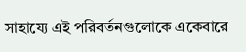সাহায্যে এই পরিবর্তনগুলোকে একেবারে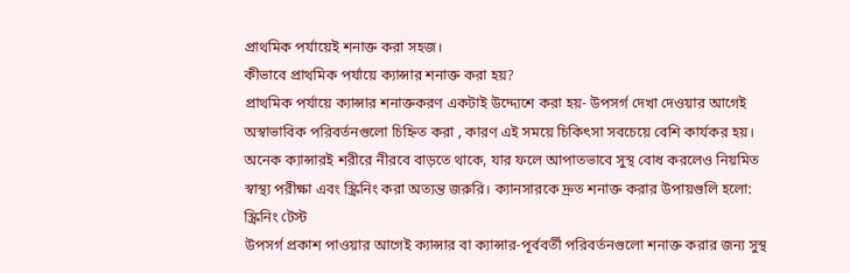প্রাথমিক পর্যায়েই শনাক্ত করা সহজ।
কীভাবে প্রাথমিক পর্যায়ে ক্যান্সার শনাক্ত করা হয়?
প্রাথমিক পর্যায়ে ক্যান্সার শনাক্তকরণ একটাই উদ্দ্যেশে করা হয়- উপসর্গ দেখা দেওয়ার আগেই অস্বাভাবিক পরিবর্তনগুলো চিহ্নিত করা , কারণ এই সময়ে চিকিৎসা সবচেয়ে বেশি কার্যকর হয়। অনেক ক্যান্সারই শরীরে নীরবে বাড়তে থাকে, যার ফলে আপাতভাবে সুস্থ বোধ করলেও নিয়মিত স্বাস্থ্য পরীক্ষা এবং স্ক্রিনিং করা অত্যন্ত জরুরি। ক্যানসারকে দ্রুত শনাক্ত করার উপায়গুলি হলো:
স্ক্রিনিং টেস্ট
উপসর্গ প্রকাশ পাওয়ার আগেই ক্যান্সার বা ক্যান্সার-পূর্ববর্তী পরিবর্তনগুলো শনাক্ত করার জন্য সুস্থ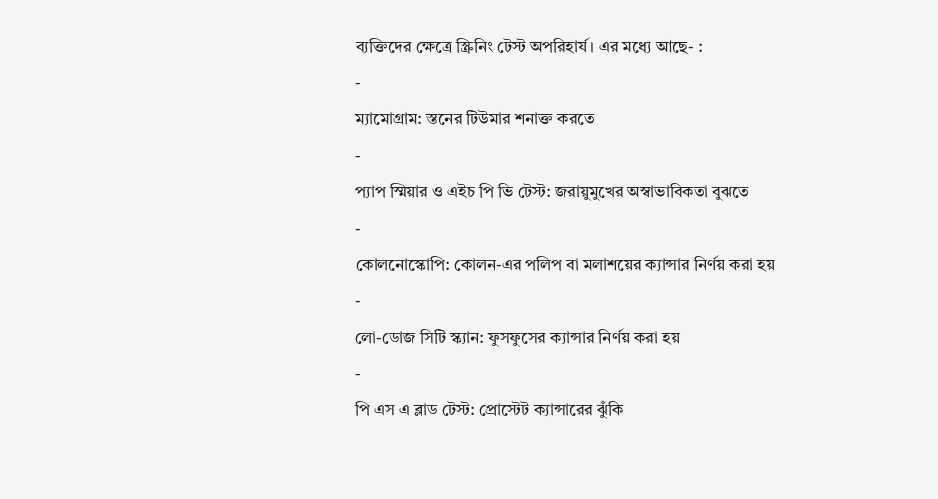ব্যক্তিদের ক্ষেত্রে স্ক্রিনিং টেস্ট অপরিহার্য। এর মধ্যে আছে- :
-
ম্যামোগ্রাম: স্তনের টিউমার শনাক্ত করতে
-
প্যাপ স্মিয়ার ও এইচ পি ভি টেস্ট: জরায়ুমুখের অস্বাভাবিকতা বুঝতে
-
কোলনোস্কোপি: কোলন-এর পলিপ বা মলাশয়ের ক্যান্সার নির্ণয় করা হয়
-
লো-ডোজ সিটি স্ক্যান: ফুসফুসের ক্যান্সার নির্ণয় করা হয়
-
পি এস এ ব্লাড টেস্ট: প্রোস্টেট ক্যান্সারের ঝুঁকি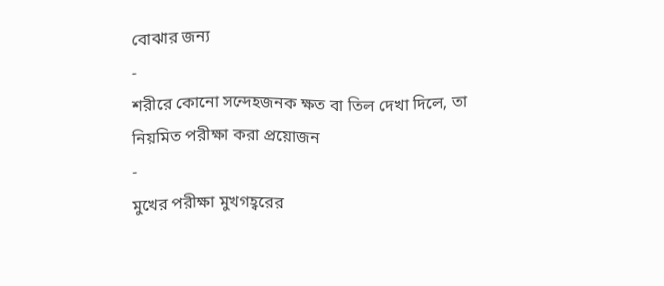বোঝার জন্য
-
শরীরে কোনো সন্দেহজনক ক্ষত বা তিল দেখা দিলে, তা নিয়মিত পরীক্ষা করা প্রয়োজন
-
মুখের পরীক্ষা মুখগহ্বরের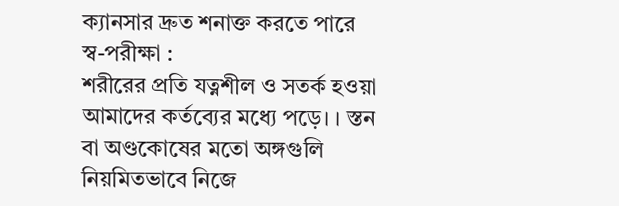ক্যানসার দ্রুত শনাক্ত করতে পারে
স্ব-পরীক্ষা :
শরীরের প্রতি যত্নশীল ও সতর্ক হওয়া আমাদের কর্তব্যের মধ্যে পড়ে। । স্তন বা অণ্ডকোষের মতো অঙ্গগুলি নিয়মিতভাবে নিজে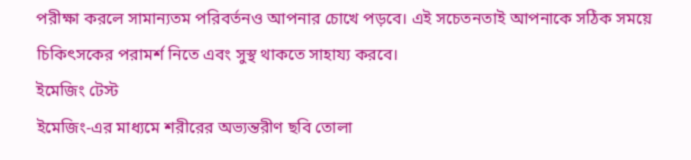পরীক্ষা করলে সামান্যতম পরিবর্তনও আপনার চোখে পড়বে। এই সচেতনতাই আপনাকে সঠিক সময়ে চিকিৎসকের পরামর্শ নিতে এবং সুস্থ থাকতে সাহায্য করবে।
ইমেজিং টেস্ট
ইমেজিং-এর মাধ্যমে শরীরের অভ্যন্তরীণ ছবি তোলা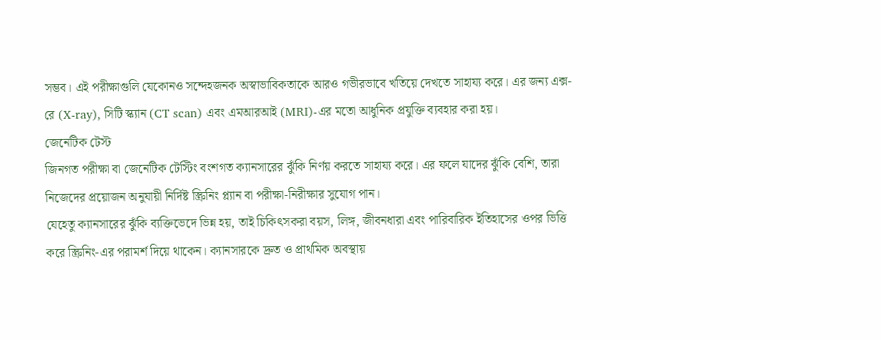সম্ভব। এই পরীক্ষাগুলি যেকোনও সন্দেহজনক অস্বাভাবিকতাকে আরও গভীরভাবে খতিয়ে দেখতে সাহায্য করে। এর জন্য এক্স-রে (X-ray), সিটি স্ক্যান (CT scan) এবং এমআরআই (MRI)-এর মতো আধুনিক প্রযুক্তি ব্যবহার করা হয়।
জেনেটিক টেস্ট
জিনগত পরীক্ষা বা জেনেটিক টেস্টিং বংশগত ক্যানসারের ঝুঁকি নির্ণয় করতে সাহায্য করে। এর ফলে যাদের ঝুঁকি বেশি, তারা নিজেদের প্রয়োজন অনুযায়ী নির্দিষ্ট স্ক্রিনিং প্ল্যান বা পরীক্ষা-নিরীক্ষার সুযোগ পান।
যেহেতু ক্যানসারের ঝুঁকি ব্যক্তিভেদে ভিন্ন হয়, তাই চিকিৎসকরা বয়স, লিঙ্গ, জীবনধারা এবং পারিবারিক ইতিহাসের ওপর ভিত্তি করে স্ক্রিনিং-এর পরামর্শ দিয়ে থাকেন। ক্যানসারকে দ্রুত ও প্রাথমিক অবস্থায়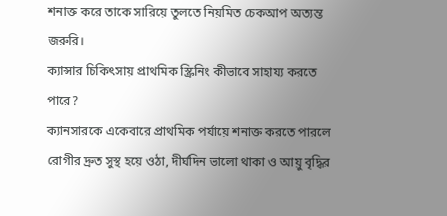শনাক্ত করে তাকে সারিয়ে তুলতে নিয়মিত চেকআপ অত্যন্ত জরুরি।
ক্যান্সার চিকিৎসায় প্রাথমিক স্ক্রিনিং কীভাবে সাহায্য করতে পারে?
ক্যানসারকে একেবারে প্রাথমিক পর্যায়ে শনাক্ত করতে পারলে রোগীর দ্রুত সুস্থ হয়ে ওঠা, দীর্ঘদিন ভালো থাকা ও আয়ু বৃদ্ধির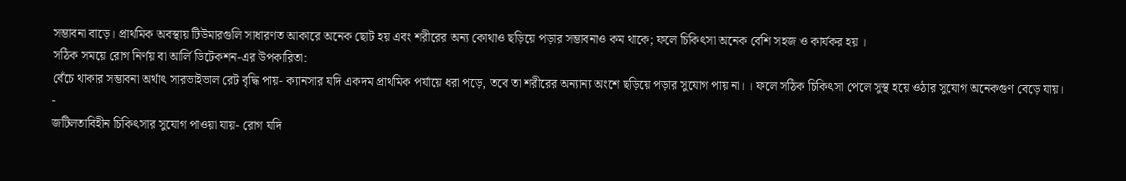সম্ভাবনা বাড়ে। প্রাথমিক অবস্থায় টিউমারগুলি সাধারণত আকারে অনেক ছোট হয় এবং শরীরের অন্য কোথাও ছড়িয়ে পড়ার সম্ভাবনাও কম থাকে; ফলে চিকিৎসা অনেক বেশি সহজ ও কার্যকর হয় ।
সঠিক সময়ে রোগ নির্ণয় বা আর্লি ডিটেকশন-এর উপকারিতা:
বেঁচে থাকার সম্ভাবনা অর্থাৎ সারভাইভাল রেট বৃদ্ধি পায়- ক্যানসার যদি একদম প্রাথমিক পর্যায়ে ধরা পড়ে, তবে তা শরীরের অন্যান্য অংশে ছড়িয়ে পড়ার সুযোগ পায় না। । ফলে সঠিক চিকিৎসা পেলে সুস্থ হয়ে ওঠার সুযোগ অনেকগুণ বেড়ে যায়।
-
জটিলতাবিহীন চিকিৎসার সুযোগ পাওয়া যায়- রোগ যদি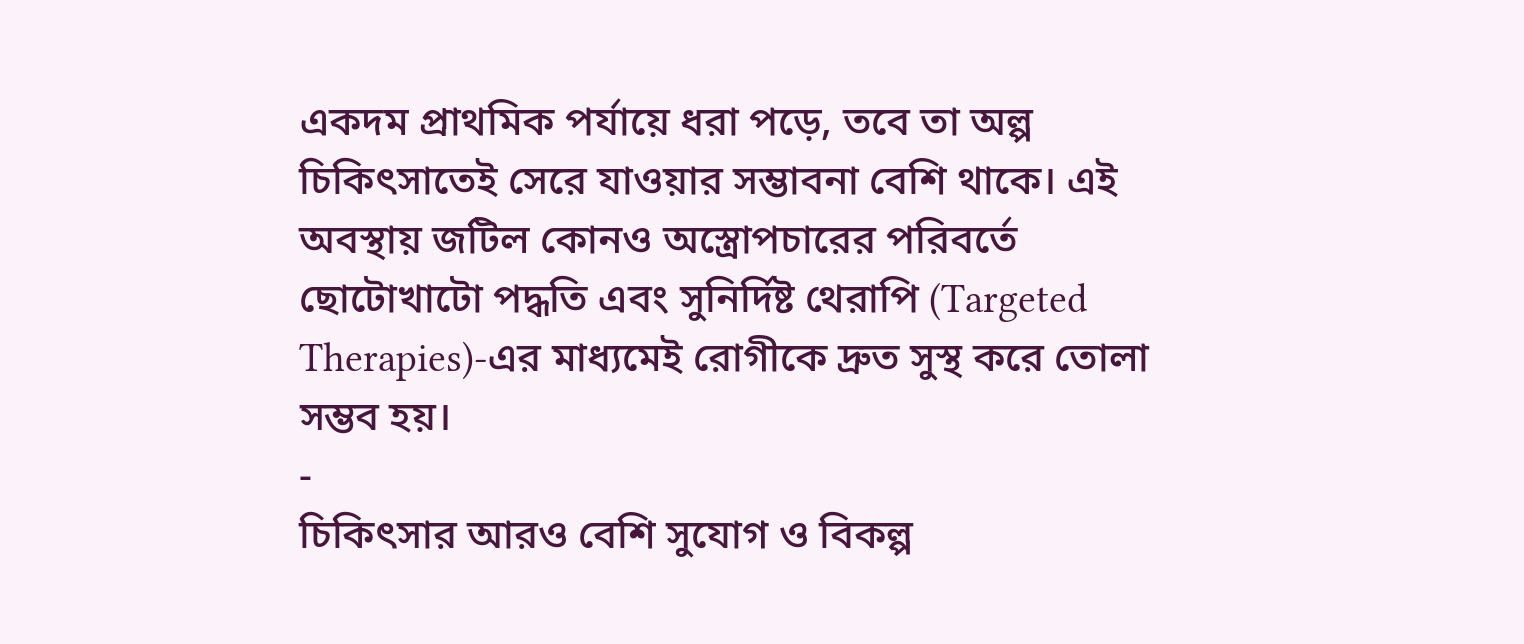একদম প্রাথমিক পর্যায়ে ধরা পড়ে, তবে তা অল্প চিকিৎসাতেই সেরে যাওয়ার সম্ভাবনা বেশি থাকে। এই অবস্থায় জটিল কোনও অস্ত্রোপচারের পরিবর্তে ছোটোখাটো পদ্ধতি এবং সুনির্দিষ্ট থেরাপি (Targeted Therapies)-এর মাধ্যমেই রোগীকে দ্রুত সুস্থ করে তোলা সম্ভব হয়।
-
চিকিৎসার আরও বেশি সুযোগ ও বিকল্প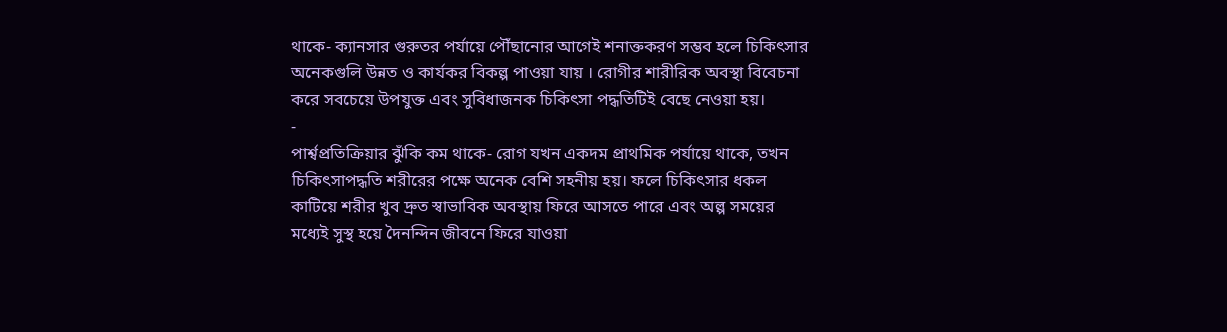থাকে- ক্যানসার গুরুতর পর্যায়ে পৌঁছানোর আগেই শনাক্তকরণ সম্ভব হলে চিকিৎসার অনেকগুলি উন্নত ও কার্যকর বিকল্প পাওয়া যায় । রোগীর শারীরিক অবস্থা বিবেচনা করে সবচেয়ে উপযুক্ত এবং সুবিধাজনক চিকিৎসা পদ্ধতিটিই বেছে নেওয়া হয়।
-
পার্শ্বপ্রতিক্রিয়ার ঝুঁকি কম থাকে- রোগ যখন একদম প্রাথমিক পর্যায়ে থাকে, তখন চিকিৎসাপদ্ধতি শরীরের পক্ষে অনেক বেশি সহনীয় হয়। ফলে চিকিৎসার ধকল কাটিয়ে শরীর খুব দ্রুত স্বাভাবিক অবস্থায় ফিরে আসতে পারে এবং অল্প সময়ের মধ্যেই সুস্থ হয়ে দৈনন্দিন জীবনে ফিরে যাওয়া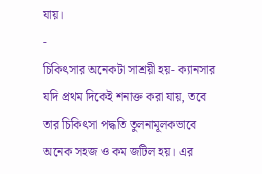যায়।
-
চিকিৎসার অনেকটা সাশ্রয়ী হয়- ক্যানসার যদি প্রথম দিকেই শনাক্ত করা যায়, তবে তার চিকিৎসা পদ্ধতি তুলনামূলকভাবে অনেক সহজ ও কম জটিল হয়। এর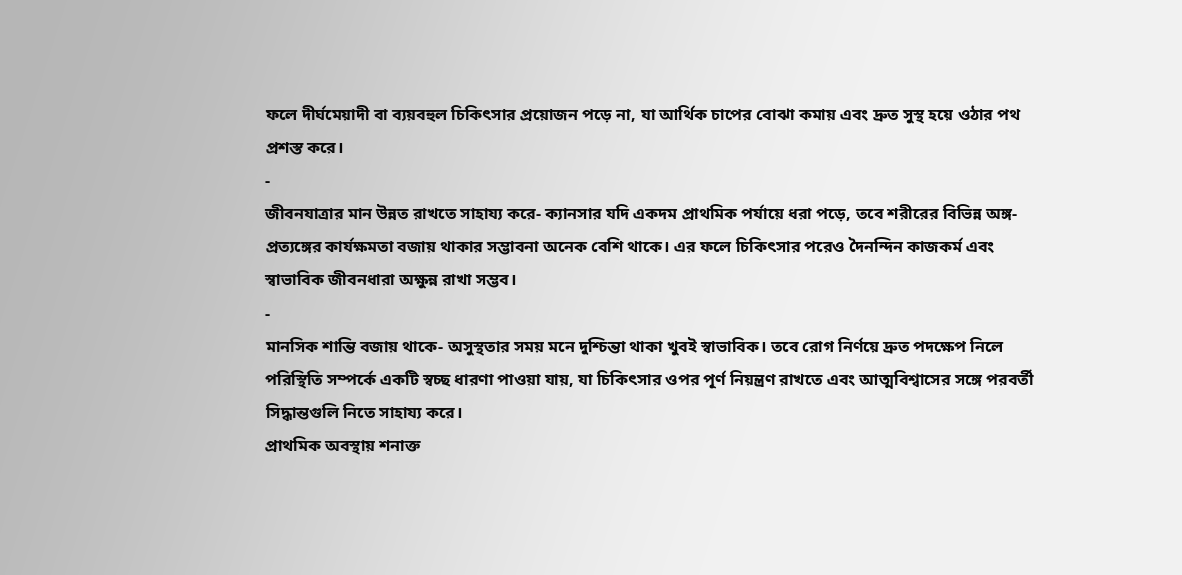ফলে দীর্ঘমেয়াদী বা ব্যয়বহুল চিকিৎসার প্রয়োজন পড়ে না, যা আর্থিক চাপের বোঝা কমায় এবং দ্রুত সুস্থ হয়ে ওঠার পথ প্রশস্ত করে।
-
জীবনযাত্রার মান উন্নত রাখতে সাহায্য করে- ক্যানসার যদি একদম প্রাথমিক পর্যায়ে ধরা পড়ে, তবে শরীরের বিভিন্ন অঙ্গ-প্রত্যঙ্গের কার্যক্ষমতা বজায় থাকার সম্ভাবনা অনেক বেশি থাকে। এর ফলে চিকিৎসার পরেও দৈনন্দিন কাজকর্ম এবং স্বাভাবিক জীবনধারা অক্ষুন্ন রাখা সম্ভব।
-
মানসিক শান্তি বজায় থাকে- অসুস্থতার সময় মনে দুশ্চিন্তা থাকা খুবই স্বাভাবিক। তবে রোগ নির্ণয়ে দ্রুত পদক্ষেপ নিলে পরিস্থিতি সম্পর্কে একটি স্বচ্ছ ধারণা পাওয়া যায়, যা চিকিৎসার ওপর পূর্ণ নিয়ন্ত্রণ রাখতে এবং আত্মবিশ্বাসের সঙ্গে পরবর্তী সিদ্ধান্তগুলি নিতে সাহায্য করে।
প্রাথমিক অবস্থায় শনাক্ত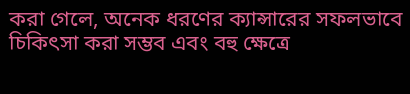করা গেলে, অনেক ধরণের ক্যান্সারের সফলভাবে চিকিৎসা করা সম্ভব এবং বহু ক্ষেত্রে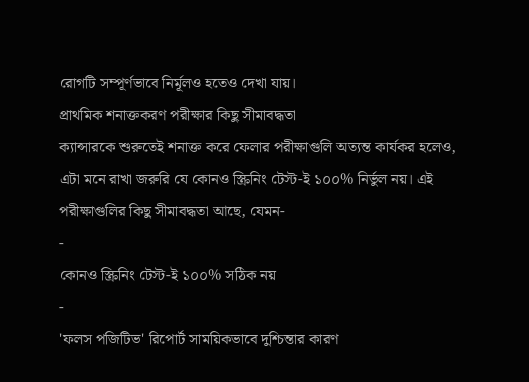রোগটি সম্পূর্ণভাবে নির্মূলও হতেও দেখা যায়।
প্রাথমিক শনাক্তকরণ পরীক্ষার কিছু সীমাবদ্ধতা
ক্যান্সারকে শুরুতেই শনাক্ত করে ফেলার পরীক্ষাগুলি অত্যন্ত কার্যকর হলেও, এটা মনে রাখা জরুরি যে কোনও স্ক্রিনিং টেস্ট-ই ১০০% নির্ভুল নয়। এই পরীক্ষাগুলির কিছু সীমাবদ্ধতা আছে, যেমন-
-
কোনও স্ক্রিনিং টেস্ট-ই ১০০% সঠিক নয়
-
'ফলস পজিটিভ' রিপোর্ট সাময়িকভাবে দুশ্চিন্তার কারণ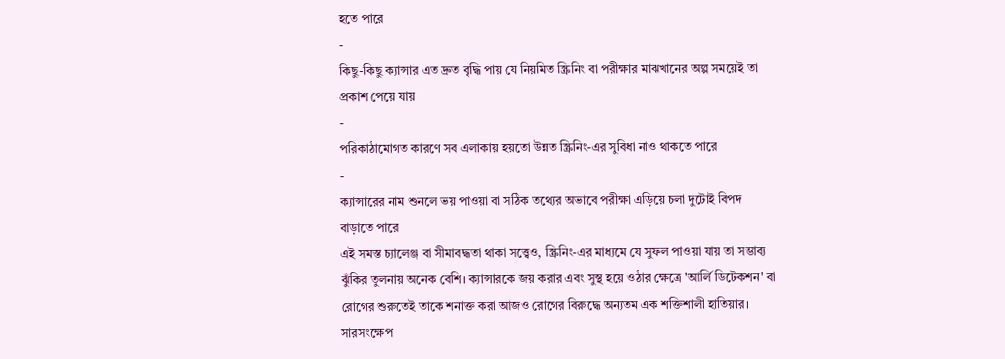হতে পারে
-
কিছু-কিছু ক্যান্সার এত দ্রুত বৃদ্ধি পায় যে নিয়মিত স্ক্রিনিং বা পরীক্ষার মাঝখানের অল্প সময়েই তা প্রকাশ পেয়ে যায়
-
পরিকাঠামোগত কারণে সব এলাকায় হয়তো উন্নত স্ক্রিনিং-এর সুবিধা নাও থাকতে পারে
-
ক্যান্সারের নাম শুনলে ভয় পাওয়া বা সঠিক তথ্যের অভাবে পরীক্ষা এড়িয়ে চলা দুটোই বিপদ বাড়াতে পারে
এই সমস্ত চ্যালেঞ্জ বা সীমাবদ্ধতা থাকা সত্ত্বেও, স্ক্রিনিং-এর মাধ্যমে যে সুফল পাওয়া যায় তা সম্ভাব্য ঝুঁকির তুলনায় অনেক বেশি। ক্যান্সারকে জয় করার এবং সুস্থ হয়ে ওঠার ক্ষেত্রে 'আর্লি ডিটেকশন' বা রোগের শুরুতেই তাকে শনাক্ত করা আজও রোগের বিরুদ্ধে অন্যতম এক শক্তিশালী হাতিয়ার।
সারসংক্ষেপ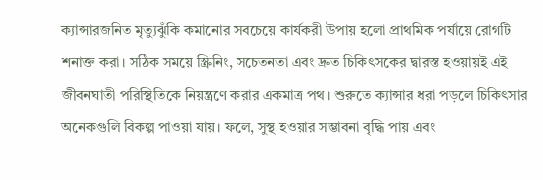ক্যান্সারজনিত মৃত্যুঝুঁকি কমানোর সবচেয়ে কার্যকরী উপায় হলো প্রাথমিক পর্যায়ে রোগটি শনাক্ত করা। সঠিক সময়ে স্ক্রিনিং, সচেতনতা এবং দ্রুত চিকিৎসকের দ্বারস্ত হওয়ায়ই এই জীবনঘাতী পরিস্থিতিকে নিয়ন্ত্রণে করার একমাত্র পথ। শুরুতে ক্যান্সার ধরা পড়লে চিকিৎসার অনেকগুলি বিকল্প পাওয়া যায়। ফলে, সুস্থ হওয়ার সম্ভাবনা বৃদ্ধি পায় এবং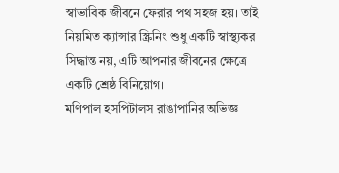স্বাভাবিক জীবনে ফেরার পথ সহজ হয়। তাই নিয়মিত ক্যান্সার স্ক্রিনিং শুধু একটি স্বাস্থ্যকর সিদ্ধান্ত নয়, এটি আপনার জীবনের ক্ষেত্রে একটি শ্রেষ্ঠ বিনিয়োগ।
মণিপাল হসপিটালস রাঙাপানির অভিজ্ঞ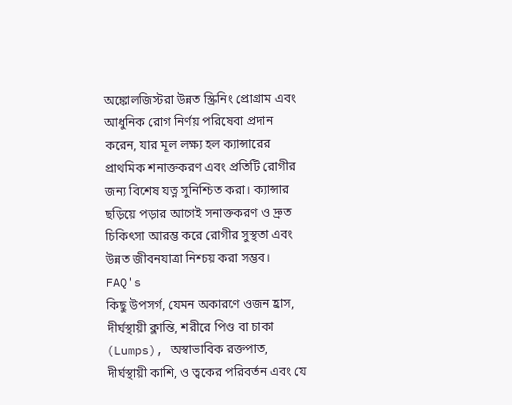অঙ্কোলজিস্টরা উন্নত স্ক্রিনিং প্রোগ্রাম এবং আধুনিক রোগ নির্ণয় পরিষেবা প্রদান করেন, যার মূল লক্ষ্য হল ক্যান্সারের প্রাথমিক শনাক্তকরণ এবং প্রতিটি রোগীর জন্য বিশেষ যত্ন সুনিশ্চিত করা। ক্যান্সার ছড়িয়ে পড়ার আগেই সনাক্তকরণ ও দ্রুত চিকিৎসা আরম্ভ করে রোগীর সুস্থতা এবং উন্নত জীবনযাত্রা নিশ্চয় করা সম্ভব।
FAQ's
কিছু উপসর্গ, যেমন অকারণে ওজন হ্রাস, দীর্ঘস্থায়ী ক্লান্তি, শরীরে পিণ্ড বা চাকা (Lumps), অস্বাভাবিক রক্তপাত, দীর্ঘস্থায়ী কাশি, ও ত্বকের পরিবর্তন এবং যে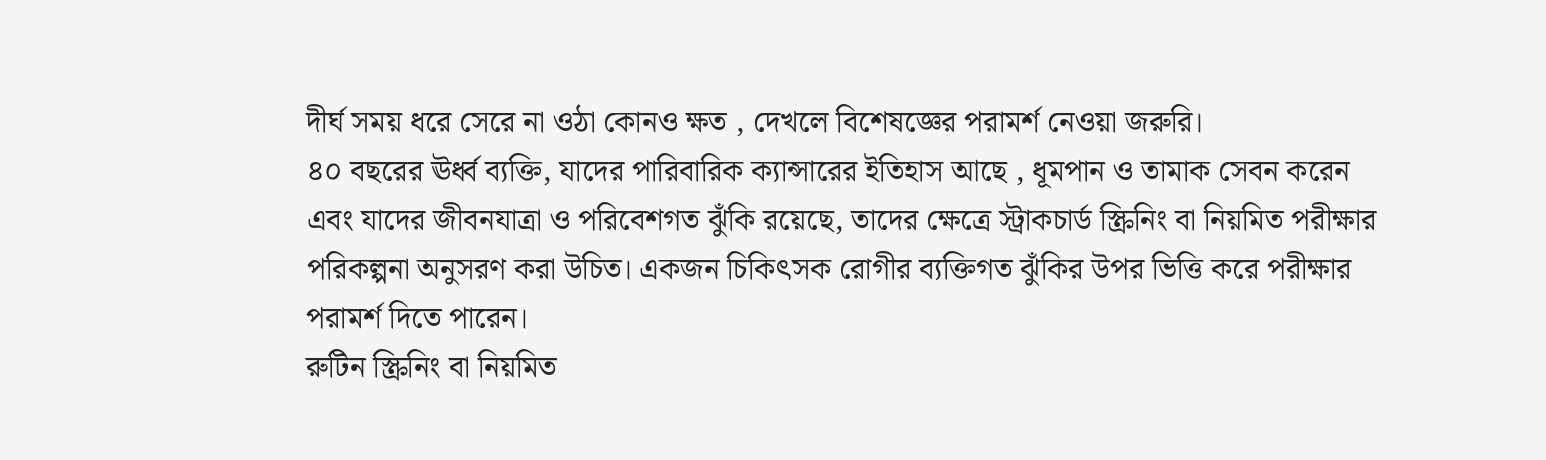দীর্ঘ সময় ধরে সেরে না ওঠা কোনও ক্ষত , দেখলে বিশেষজ্ঞের পরামর্শ নেওয়া জরুরি।
৪০ বছরের ঊর্ধ্ব ব্যক্তি, যাদের পারিবারিক ক্যান্সারের ইতিহাস আছে , ধূমপান ও তামাক সেবন করেন এবং যাদের জীবনযাত্রা ও পরিবেশগত ঝুঁকি রয়েছে, তাদের ক্ষেত্রে স্ট্রাকচার্ড স্ক্রিনিং বা নিয়মিত পরীক্ষার পরিকল্পনা অনুসরণ করা উচিত। একজন চিকিৎসক রোগীর ব্যক্তিগত ঝুঁকির উপর ভিত্তি করে পরীক্ষার পরামর্শ দিতে পারেন।
রুটিন স্ক্রিনিং বা নিয়মিত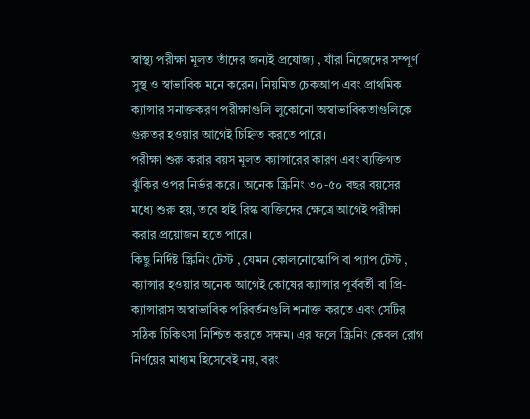স্বাস্থ্য পরীক্ষা মূলত তাঁদের জন্যই প্রযোজ্য , যাঁরা নিজেদের সম্পূর্ণ সুস্থ ও স্বাভাবিক মনে করেন। নিয়মিত চেকআপ এবং প্রাথমিক ক্যান্সার সনাক্তকরণ পরীক্ষাগুলি লুকোনো অস্বাভাবিকতাগুলিকে গুরুতর হওয়ার আগেই চিহ্নিত করতে পারে।
পরীক্ষা শুরু করার বয়স মূলত ক্যান্সারের কারণ এবং ব্যক্তিগত ঝুঁকির ওপর নির্ভর করে। অনেক স্ক্রিনিং ৩০-৫০ বছর বয়সের মধ্যে শুরু হয়, তবে হাই রিস্ক ব্যক্তিদের ক্ষেত্রে আগেই পরীক্ষা করার প্রয়োজন হতে পারে।
কিছু নির্দিষ্ট স্ক্রিনিং টেস্ট , যেমন কোলনোস্কোপি বা প্যাপ টেস্ট , ক্যান্সার হওয়ার অনেক আগেই কোষের ক্যান্সার পূর্ববর্তী বা প্রি-ক্যান্সারাস অস্বাভাবিক পরিবর্তনগুলি শনাক্ত করতে এবং সেটির সঠিক চিকিৎসা নিশ্চিত করতে সক্ষম। এর ফলে স্ক্রিনিং কেবল রোগ নির্ণয়ের মাধ্যম হিসেবেই নয়, বরং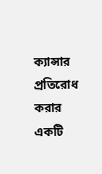ক্যান্সার প্রতিরোধ করার একটি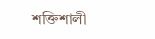শক্তিশালী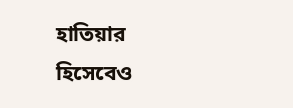হাতিয়ার হিসেবেও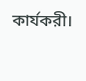কার্যকরী।